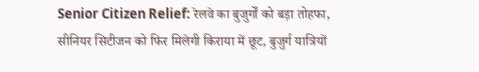Senior Citizen Relief: रेलवे का बुजुर्गों को बड़ा तोहफा, सीनियर सिटीजन को फिर मिलेगी किराया में छूट, बुजुर्ग यात्रियों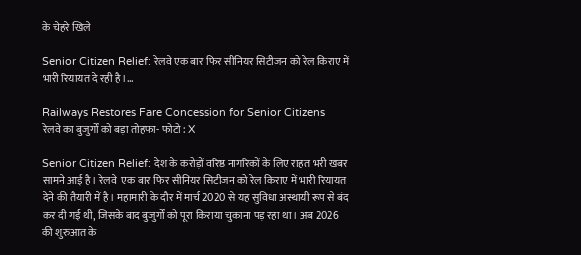के चेहरे खिले

Senior Citizen Relief: रेलवे एक बार फिर सीनियर सिटीजन को रेल किराए में भारी रियायत दे रही है।...

Railways Restores Fare Concession for Senior Citizens
रेलवे का बुजुर्गों को बड़ा तोहफा- फोटो : X

Senior Citizen Relief: देश के करोड़ों वरिष्ठ नागरिकों के लिए राहत भरी खबर सामने आई है। रेलवे  एक बार फिर सीनियर सिटीजन को रेल किराए में भारी रियायत देने की तैयारी में है। महामारी के दौर में मार्च 2020 से यह सुविधा अस्थायी रूप से बंद कर दी गई थी, जिसके बाद बुजुर्गों को पूरा किराया चुकाना पड़ रहा था। अब 2026 की शुरुआत के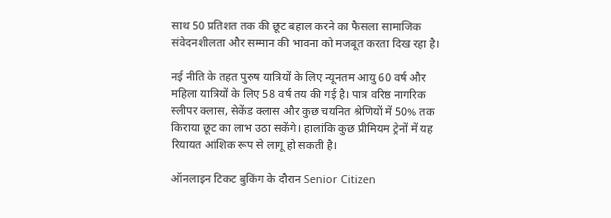साथ 50 प्रतिशत तक की छूट बहाल करने का फैसला सामाजिक संवेदनशीलता और सम्मान की भावना को मजबूत करता दिख रहा है।

नई नीति के तहत पुरुष यात्रियों के लिए न्यूनतम आयु 60 वर्ष और महिला यात्रियों के लिए 58 वर्ष तय की गई है। पात्र वरिष्ठ नागरिक स्लीपर क्लास, सेकेंड क्लास और कुछ चयनित श्रेणियों में 50% तक किराया छूट का लाभ उठा सकेंगे। हालांकि कुछ प्रीमियम ट्रेनों में यह रियायत आंशिक रूप से लागू हो सकती है।

ऑनलाइन टिकट बुकिंग के दौरान Senior Citizen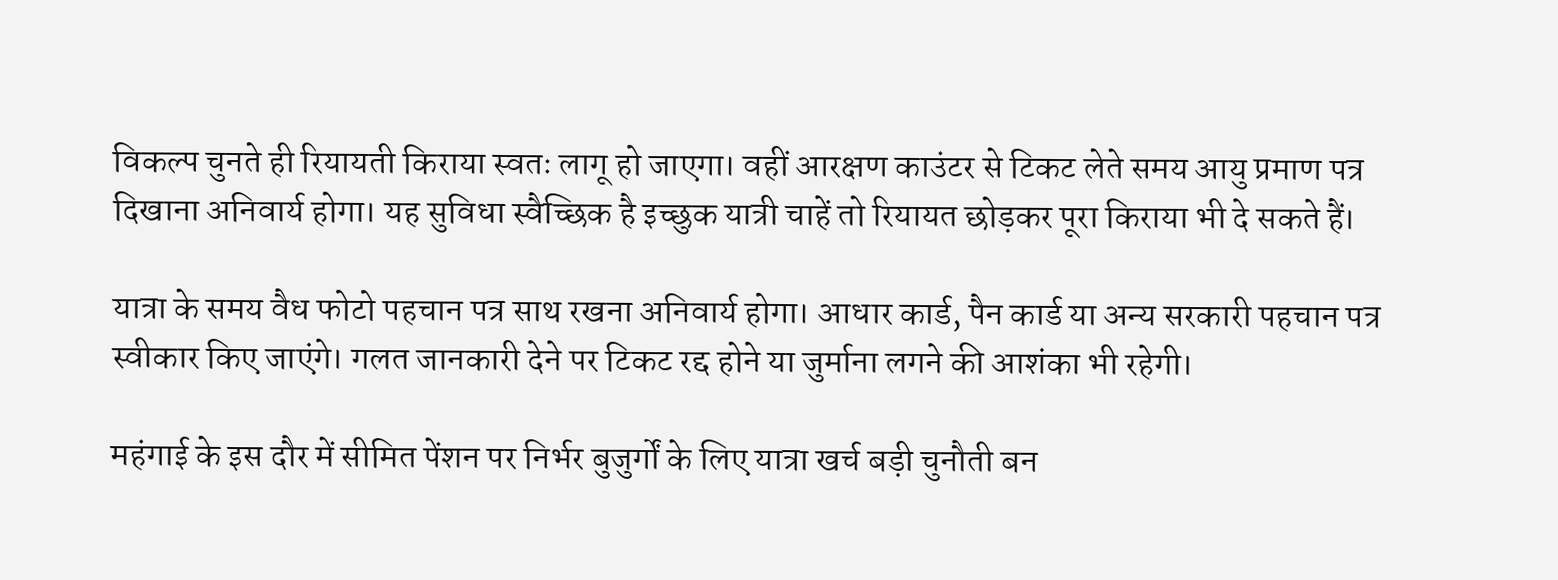विकल्प चुनते ही रियायती किराया स्वतः लागू हो जाएगा। वहीं आरक्षण काउंटर से टिकट लेते समय आयु प्रमाण पत्र दिखाना अनिवार्य होगा। यह सुविधा स्वैच्छिक है इच्छुक यात्री चाहें तो रियायत छोड़कर पूरा किराया भी दे सकते हैं।

यात्रा के समय वैध फोटो पहचान पत्र साथ रखना अनिवार्य होगा। आधार कार्ड, पैन कार्ड या अन्य सरकारी पहचान पत्र स्वीकार किए जाएंगे। गलत जानकारी देने पर टिकट रद्द होने या जुर्माना लगने की आशंका भी रहेगी।

महंगाई के इस दौर में सीमित पेंशन पर निर्भर बुजुर्गों के लिए यात्रा खर्च बड़ी चुनौती बन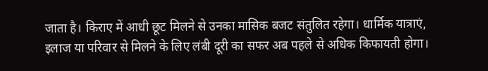जाता है। किराए में आधी छूट मिलने से उनका मासिक बजट संतुलित रहेगा। धार्मिक यात्राएं, इलाज या परिवार से मिलने के लिए लंबी दूरी का सफर अब पहले से अधिक किफायती होगा।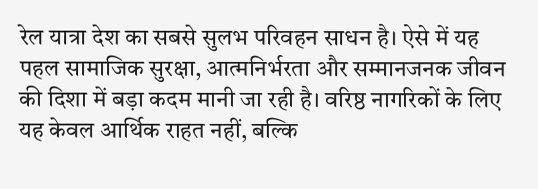रेल यात्रा देश का सबसे सुलभ परिवहन साधन है। ऐसे में यह पहल सामाजिक सुरक्षा, आत्मनिर्भरता और सम्मानजनक जीवन की दिशा में बड़ा कदम मानी जा रही है। वरिष्ठ नागरिकों के लिए यह केवल आर्थिक राहत नहीं, बल्कि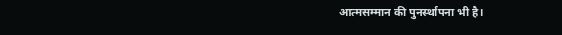आत्मसम्मान की पुनर्स्थापना भी है।